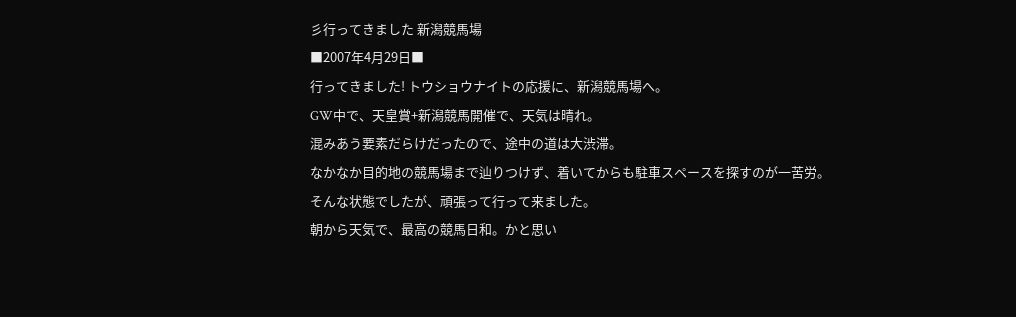彡行ってきました 新潟競馬場
■2007年4月29日■
行ってきました! トウショウナイトの応援に、新潟競馬場へ。
GW中で、天皇賞+新潟競馬開催で、天気は晴れ。
混みあう要素だらけだったので、途中の道は大渋滞。
なかなか目的地の競馬場まで辿りつけず、着いてからも駐車スペースを探すのが一苦労。
そんな状態でしたが、頑張って行って来ました。
朝から天気で、最高の競馬日和。かと思い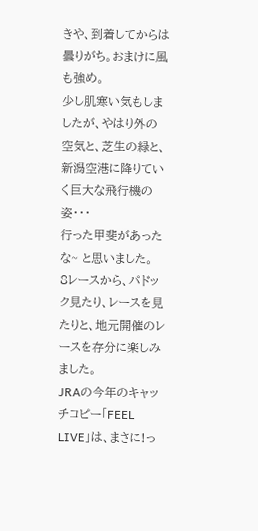きや、到着してからは曇りがち。おまけに風も強め。
少し肌寒い気もしましたが、やはり外の空気と、芝生の緑と、新潟空港に降りていく巨大な飛行機の姿・・・
行った甲斐があったな~ と思いました。
8レースから、パドック見たり、レースを見たりと、地元開催のレースを存分に楽しみました。
JRAの今年のキャッチコピー「FEEL LIVE」は、まさに!っ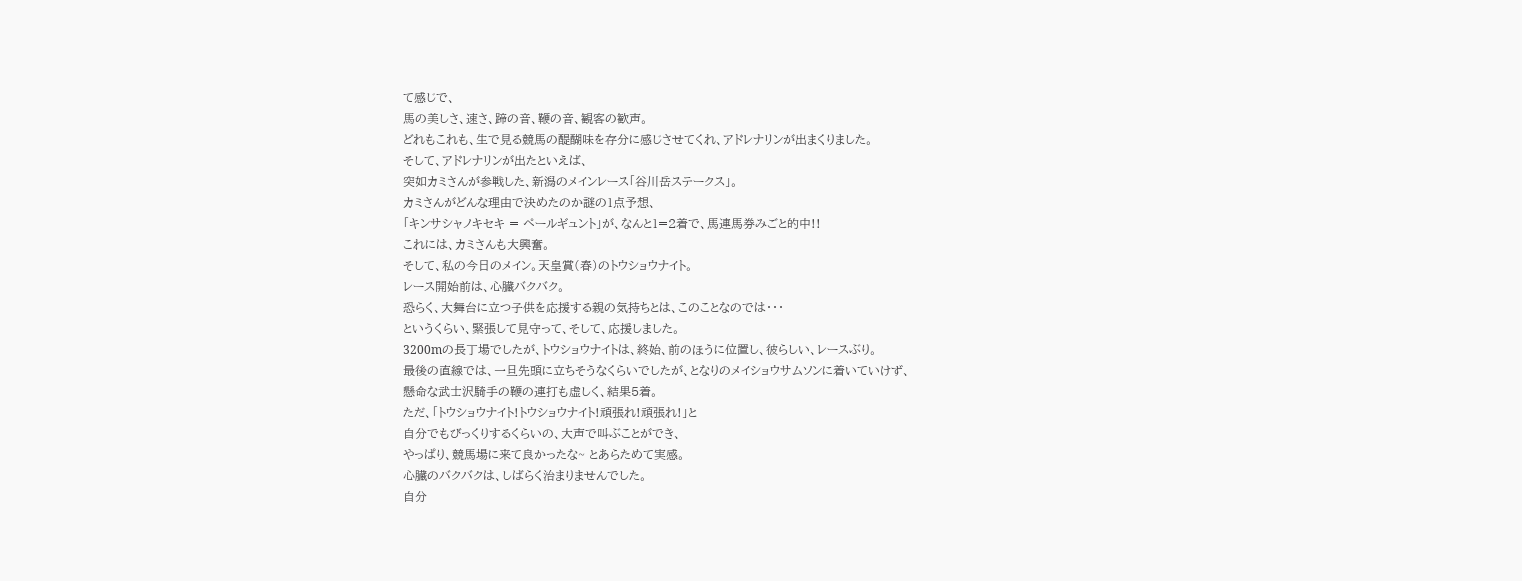て感じで、
馬の美しさ、速さ、蹄の音、鞭の音、観客の歓声。
どれもこれも、生で見る競馬の醍醐味を存分に感じさせてくれ、アドレナリンが出まくりました。
そして、アドレナリンが出たといえば、
突如カミさんが参戦した、新潟のメインレース「谷川岳ステークス」。
カミさんがどんな理由で決めたのか謎の1点予想、
「キンサシャノキセキ = ペールギュント」が、なんと1=2着で、馬連馬券みごと的中!!
これには、カミさんも大興奮。
そして、私の今日のメイン。天皇賞(春)のトウショウナイト。
レース開始前は、心臓バクバク。
恐らく、大舞台に立つ子供を応援する親の気持ちとは、このことなのでは・・・
というくらい、緊張して見守って、そして、応援しました。
3200mの長丁場でしたが、トウショウナイトは、終始、前のほうに位置し、彼らしい、レースぶり。
最後の直線では、一旦先頭に立ちそうなくらいでしたが、となりのメイショウサムソンに着いていけず、
懸命な武士沢騎手の鞭の連打も虚しく、結果5着。
ただ、「トウショウナイト!トウショウナイト!頑張れ!頑張れ!」と
自分でもびっくりするくらいの、大声で叫ぶことができ、
やっぱり、競馬場に来て良かったな~ とあらためて実感。
心臓のバクバクは、しばらく治まりませんでした。
自分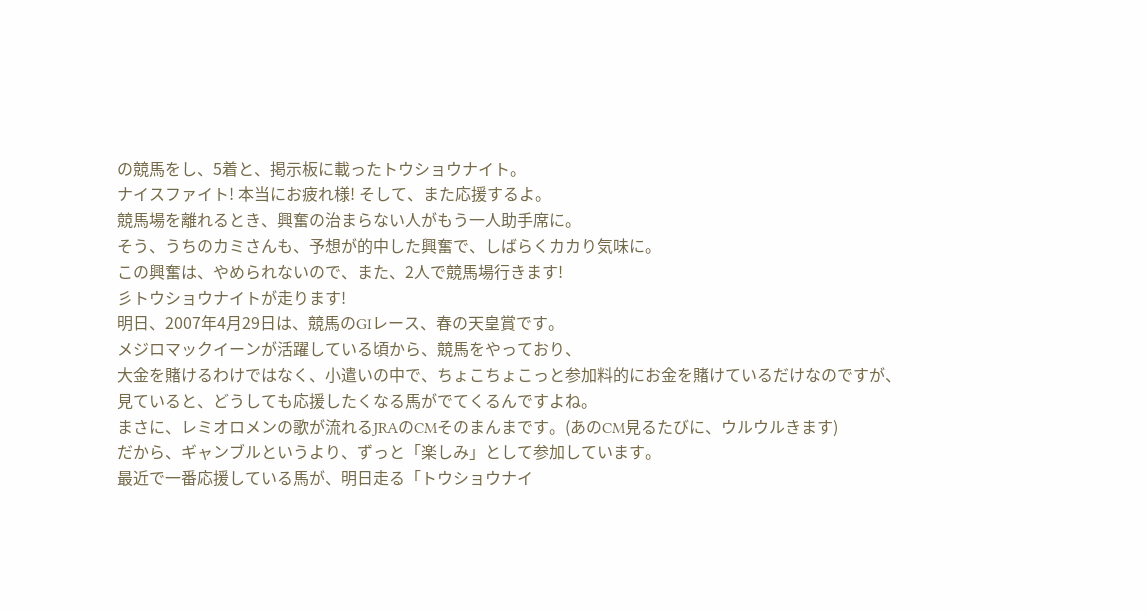の競馬をし、5着と、掲示板に載ったトウショウナイト。
ナイスファイト! 本当にお疲れ様! そして、また応援するよ。
競馬場を離れるとき、興奮の治まらない人がもう一人助手席に。
そう、うちのカミさんも、予想が的中した興奮で、しばらくカカり気味に。
この興奮は、やめられないので、また、2人で競馬場行きます!
彡トウショウナイトが走ります!
明日、2007年4月29日は、競馬のGⅠレース、春の天皇賞です。
メジロマックイーンが活躍している頃から、競馬をやっており、
大金を賭けるわけではなく、小遣いの中で、ちょこちょこっと参加料的にお金を賭けているだけなのですが、
見ていると、どうしても応援したくなる馬がでてくるんですよね。
まさに、レミオロメンの歌が流れるJRAのCMそのまんまです。(あのCM見るたびに、ウルウルきます)
だから、ギャンブルというより、ずっと「楽しみ」として参加しています。
最近で一番応援している馬が、明日走る「トウショウナイ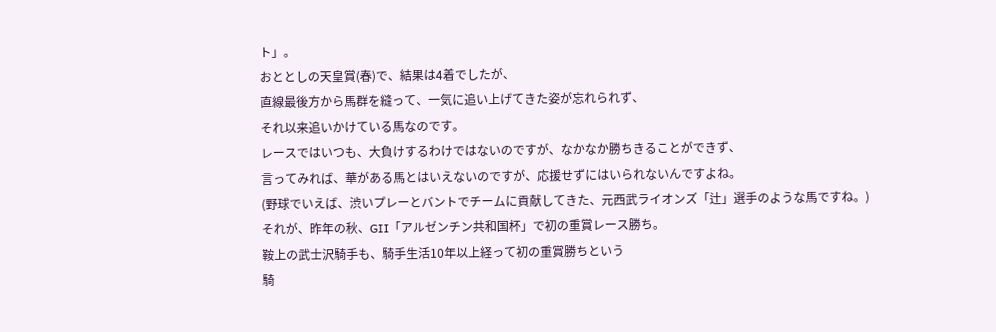ト」。
おととしの天皇賞(春)で、結果は4着でしたが、
直線最後方から馬群を縫って、一気に追い上げてきた姿が忘れられず、
それ以来追いかけている馬なのです。
レースではいつも、大負けするわけではないのですが、なかなか勝ちきることができず、
言ってみれば、華がある馬とはいえないのですが、応援せずにはいられないんですよね。
(野球でいえば、渋いプレーとバントでチームに貢献してきた、元西武ライオンズ「辻」選手のような馬ですね。)
それが、昨年の秋、GⅡ「アルゼンチン共和国杯」で初の重賞レース勝ち。
鞍上の武士沢騎手も、騎手生活10年以上経って初の重賞勝ちという
騎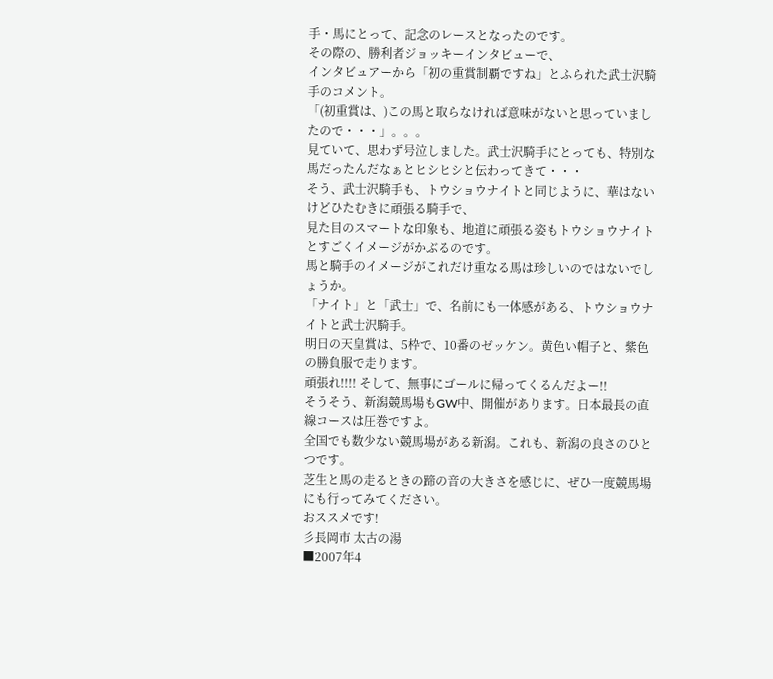手・馬にとって、記念のレースとなったのです。
その際の、勝利者ジョッキーインタビューで、
インタビュアーから「初の重賞制覇ですね」とふられた武士沢騎手のコメント。
「(初重賞は、)この馬と取らなければ意味がないと思っていましたので・・・」。。。
見ていて、思わず号泣しました。武士沢騎手にとっても、特別な馬だったんだなぁとヒシヒシと伝わってきて・・・
そう、武士沢騎手も、トウショウナイトと同じように、華はないけどひたむきに頑張る騎手で、
見た目のスマートな印象も、地道に頑張る姿もトウショウナイトとすごくイメージがかぶるのです。
馬と騎手のイメージがこれだけ重なる馬は珍しいのではないでしょうか。
「ナイト」と「武士」で、名前にも一体感がある、トウショウナイトと武士沢騎手。
明日の天皇賞は、5枠で、10番のゼッケン。黄色い帽子と、紫色の勝負服で走ります。
頑張れ!!!! そして、無事にゴールに帰ってくるんだよー!!
そうそう、新潟競馬場もGW中、開催があります。日本最長の直線コースは圧巻ですよ。
全国でも数少ない競馬場がある新潟。これも、新潟の良さのひとつです。
芝生と馬の走るときの蹄の音の大きさを感じに、ぜひ一度競馬場にも行ってみてください。
おススメです!
彡長岡市 太古の湯
■2007年4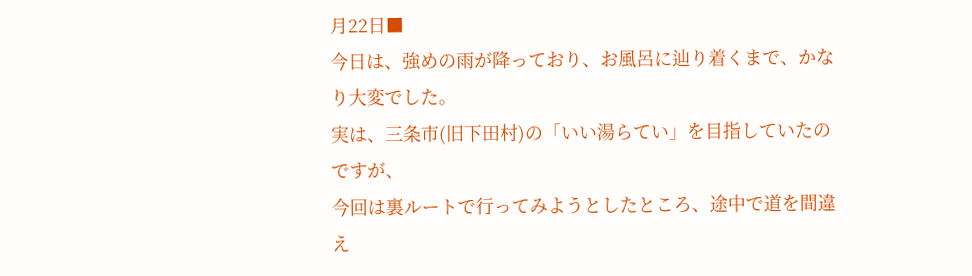月22日■
今日は、強めの雨が降っており、お風呂に辿り着くまで、かなり大変でした。
実は、三条市(旧下田村)の「いい湯らてい」を目指していたのですが、
今回は裏ルートで行ってみようとしたところ、途中で道を間違え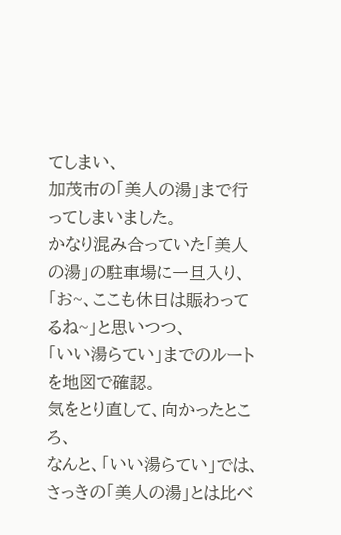てしまい、
加茂市の「美人の湯」まで行ってしまいました。
かなり混み合っていた「美人の湯」の駐車場に一旦入り、
「お~、ここも休日は賑わってるね~」と思いつつ、
「いい湯らてい」までのルートを地図で確認。
気をとり直して、向かったところ、
なんと、「いい湯らてい」では、さっきの「美人の湯」とは比べ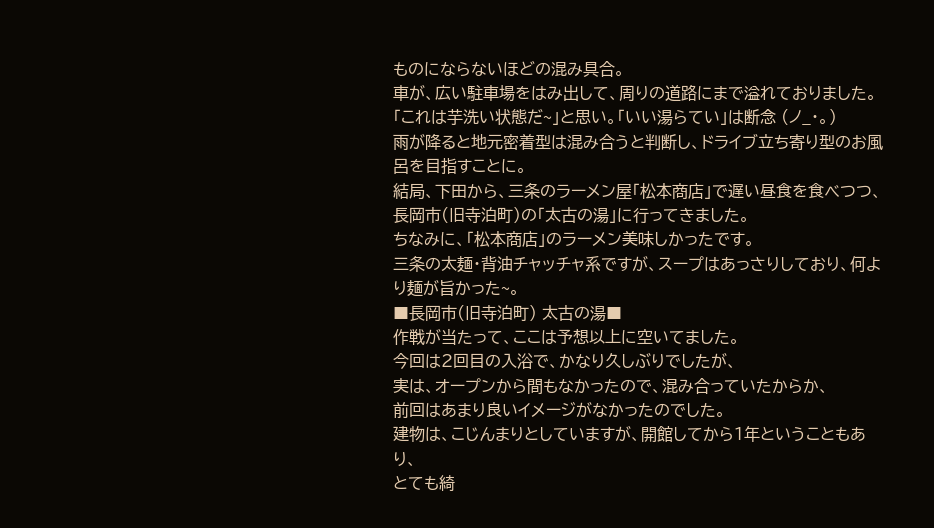ものにならないほどの混み具合。
車が、広い駐車場をはみ出して、周りの道路にまで溢れておりました。
「これは芋洗い状態だ~」と思い。「いい湯らてい」は断念 (ノ_・。)
雨が降ると地元密着型は混み合うと判断し、ドライブ立ち寄り型のお風呂を目指すことに。
結局、下田から、三条のラーメン屋「松本商店」で遅い昼食を食べつつ、
長岡市(旧寺泊町)の「太古の湯」に行ってきました。
ちなみに、「松本商店」のラーメン美味しかったです。
三条の太麺・背油チャッチャ系ですが、スープはあっさりしており、何より麺が旨かった~。
■長岡市(旧寺泊町) 太古の湯■
作戦が当たって、ここは予想以上に空いてました。
今回は2回目の入浴で、かなり久しぶりでしたが、
実は、オープンから間もなかったので、混み合っていたからか、
前回はあまり良いイメージがなかったのでした。
建物は、こじんまりとしていますが、開館してから1年ということもあり、
とても綺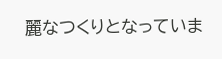麗なつくりとなっていま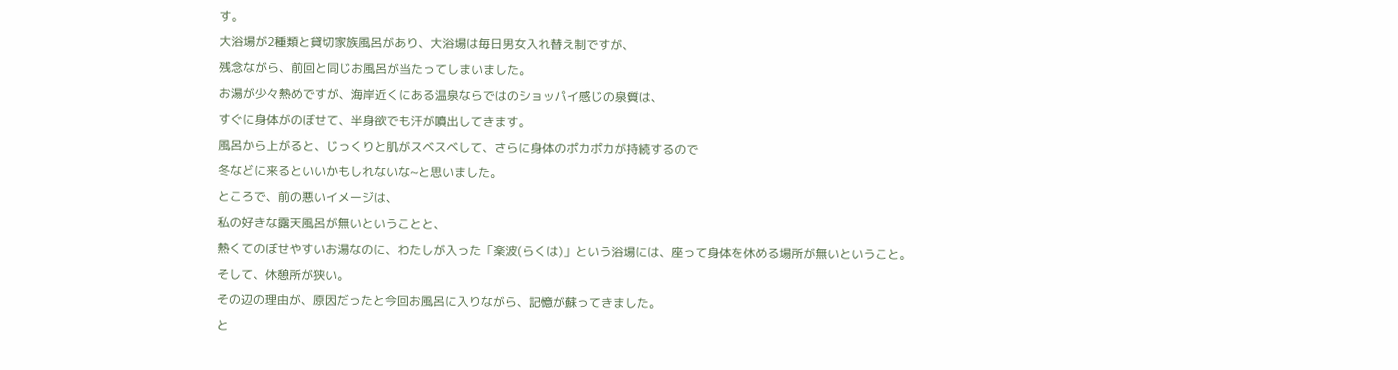す。
大浴場が2種類と貸切家族風呂があり、大浴場は毎日男女入れ替え制ですが、
残念ながら、前回と同じお風呂が当たってしまいました。
お湯が少々熱めですが、海岸近くにある温泉ならではのショッパイ感じの泉質は、
すぐに身体がのぼせて、半身欲でも汗が噴出してきます。
風呂から上がると、じっくりと肌がスベスベして、さらに身体のポカポカが持続するので
冬などに来るといいかもしれないな~と思いました。
ところで、前の悪いイメージは、
私の好きな露天風呂が無いということと、
熱くてのぼせやすいお湯なのに、わたしが入った「楽波(らくは)」という浴場には、座って身体を休める場所が無いということ。
そして、休憩所が狭い。
その辺の理由が、原因だったと今回お風呂に入りながら、記憶が蘇ってきました。
と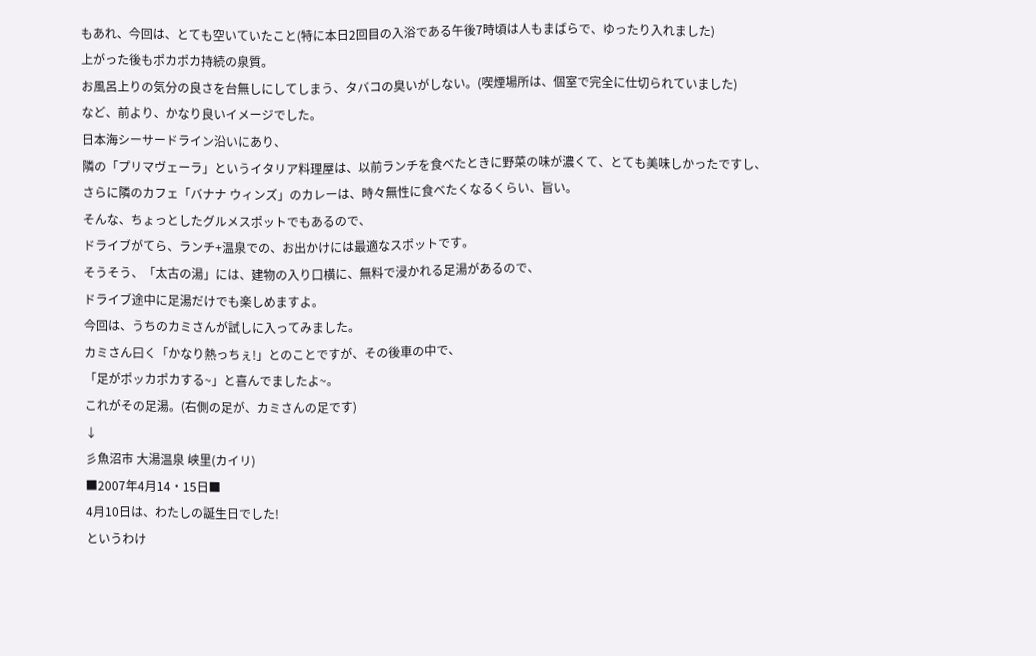もあれ、今回は、とても空いていたこと(特に本日2回目の入浴である午後7時頃は人もまばらで、ゆったり入れました)
上がった後もポカポカ持続の泉質。
お風呂上りの気分の良さを台無しにしてしまう、タバコの臭いがしない。(喫煙場所は、個室で完全に仕切られていました)
など、前より、かなり良いイメージでした。
日本海シーサードライン沿いにあり、
隣の「プリマヴェーラ」というイタリア料理屋は、以前ランチを食べたときに野菜の味が濃くて、とても美味しかったですし、
さらに隣のカフェ「バナナ ウィンズ」のカレーは、時々無性に食べたくなるくらい、旨い。
そんな、ちょっとしたグルメスポットでもあるので、
ドライブがてら、ランチ+温泉での、お出かけには最適なスポットです。
そうそう、「太古の湯」には、建物の入り口横に、無料で浸かれる足湯があるので、
ドライブ途中に足湯だけでも楽しめますよ。
今回は、うちのカミさんが試しに入ってみました。
カミさん曰く「かなり熱っちぇ!」とのことですが、その後車の中で、
「足がポッカポカする~」と喜んでましたよ~。
これがその足湯。(右側の足が、カミさんの足です)
↓
彡魚沼市 大湯温泉 峡里(カイリ)
■2007年4月14・15日■
4月10日は、わたしの誕生日でした!
というわけ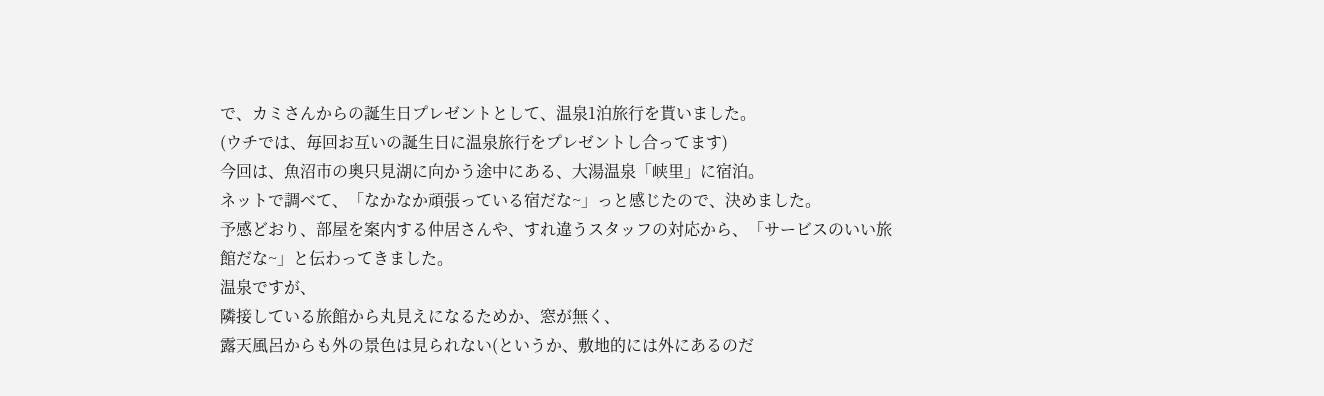で、カミさんからの誕生日プレゼントとして、温泉1泊旅行を貰いました。
(ウチでは、毎回お互いの誕生日に温泉旅行をプレゼントし合ってます)
今回は、魚沼市の奥只見湖に向かう途中にある、大湯温泉「峡里」に宿泊。
ネットで調べて、「なかなか頑張っている宿だな~」っと感じたので、決めました。
予感どおり、部屋を案内する仲居さんや、すれ違うスタッフの対応から、「サービスのいい旅館だな~」と伝わってきました。
温泉ですが、
隣接している旅館から丸見えになるためか、窓が無く、
露天風呂からも外の景色は見られない(というか、敷地的には外にあるのだ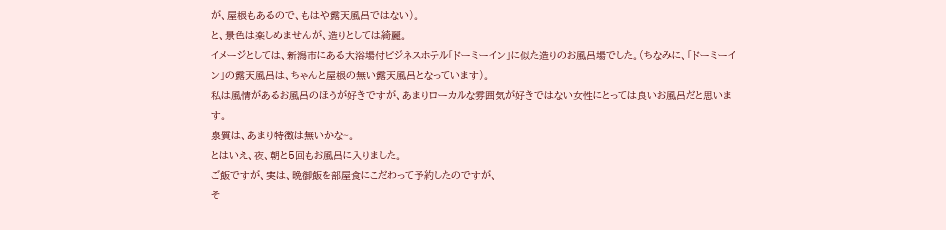が、屋根もあるので、もはや露天風呂ではない)。
と、景色は楽しめませんが、造りとしては綺麗。
イメージとしては、新潟市にある大浴場付ビジネスホテル「ドーミーイン」に似た造りのお風呂場でした。(ちなみに、「ドーミーイン」の露天風呂は、ちゃんと屋根の無い露天風呂となっています)。
私は風情があるお風呂のほうが好きですが、あまりローカルな雰囲気が好きではない女性にとっては良いお風呂だと思います。
泉質は、あまり特徴は無いかな~。
とはいえ、夜、朝と5回もお風呂に入りました。
ご飯ですが、実は、晩御飯を部屋食にこだわって予約したのですが、
そ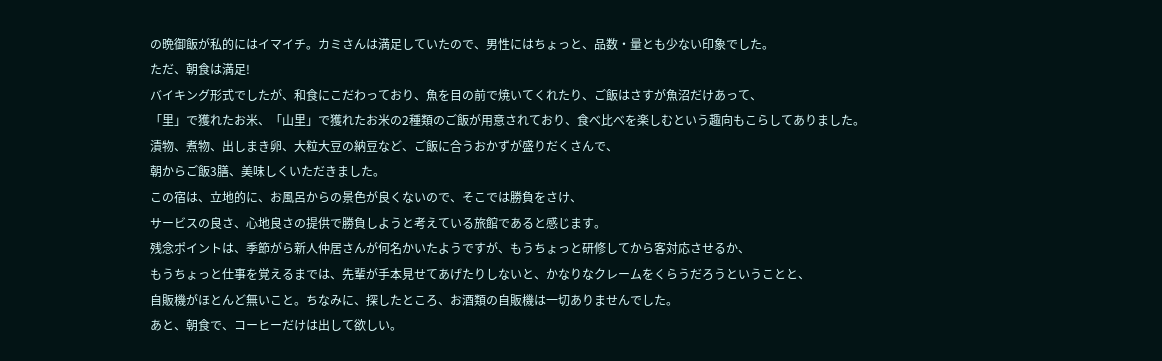の晩御飯が私的にはイマイチ。カミさんは満足していたので、男性にはちょっと、品数・量とも少ない印象でした。
ただ、朝食は満足!
バイキング形式でしたが、和食にこだわっており、魚を目の前で焼いてくれたり、ご飯はさすが魚沼だけあって、
「里」で獲れたお米、「山里」で獲れたお米の2種類のご飯が用意されており、食べ比べを楽しむという趣向もこらしてありました。
漬物、煮物、出しまき卵、大粒大豆の納豆など、ご飯に合うおかずが盛りだくさんで、
朝からご飯3膳、美味しくいただきました。
この宿は、立地的に、お風呂からの景色が良くないので、そこでは勝負をさけ、
サービスの良さ、心地良さの提供で勝負しようと考えている旅館であると感じます。
残念ポイントは、季節がら新人仲居さんが何名かいたようですが、もうちょっと研修してから客対応させるか、
もうちょっと仕事を覚えるまでは、先輩が手本見せてあげたりしないと、かなりなクレームをくらうだろうということと、
自販機がほとんど無いこと。ちなみに、探したところ、お酒類の自販機は一切ありませんでした。
あと、朝食で、コーヒーだけは出して欲しい。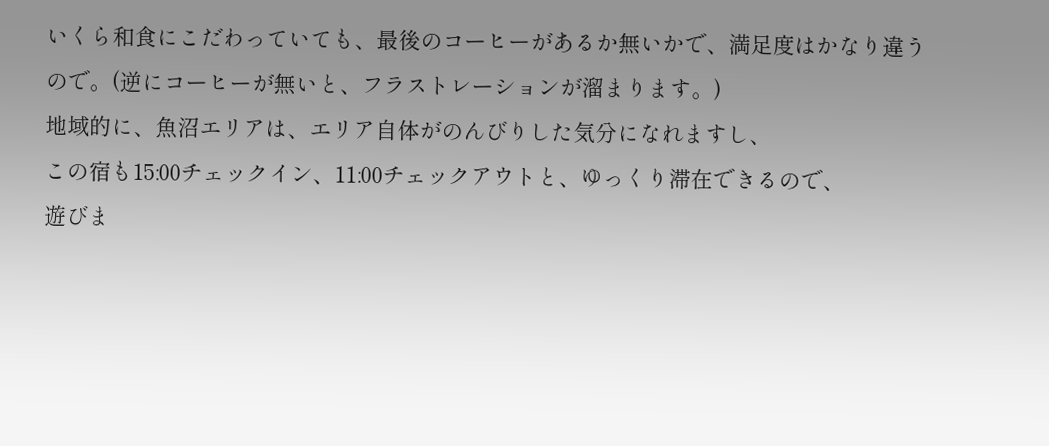いくら和食にこだわっていても、最後のコーヒーがあるか無いかで、満足度はかなり違うので。(逆にコーヒーが無いと、フラストレーションが溜まります。)
地域的に、魚沼エリアは、エリア自体がのんびりした気分になれますし、
この宿も15:00チェックイン、11:00チェックアウトと、ゆっくり滞在できるので、
遊びま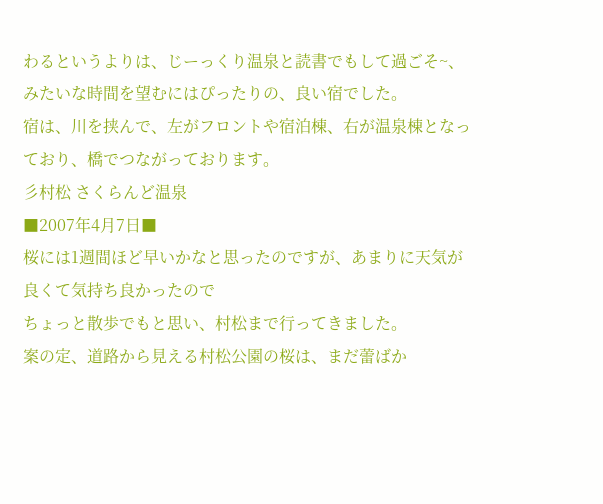わるというよりは、じーっくり温泉と読書でもして過ごそ~、みたいな時間を望むにはぴったりの、良い宿でした。
宿は、川を挟んで、左がフロントや宿泊棟、右が温泉棟となっており、橋でつながっております。
彡村松 さくらんど温泉
■2007年4月7日■
桜には1週間ほど早いかなと思ったのですが、あまりに天気が良くて気持ち良かったので
ちょっと散歩でもと思い、村松まで行ってきました。
案の定、道路から見える村松公園の桜は、まだ蕾ばか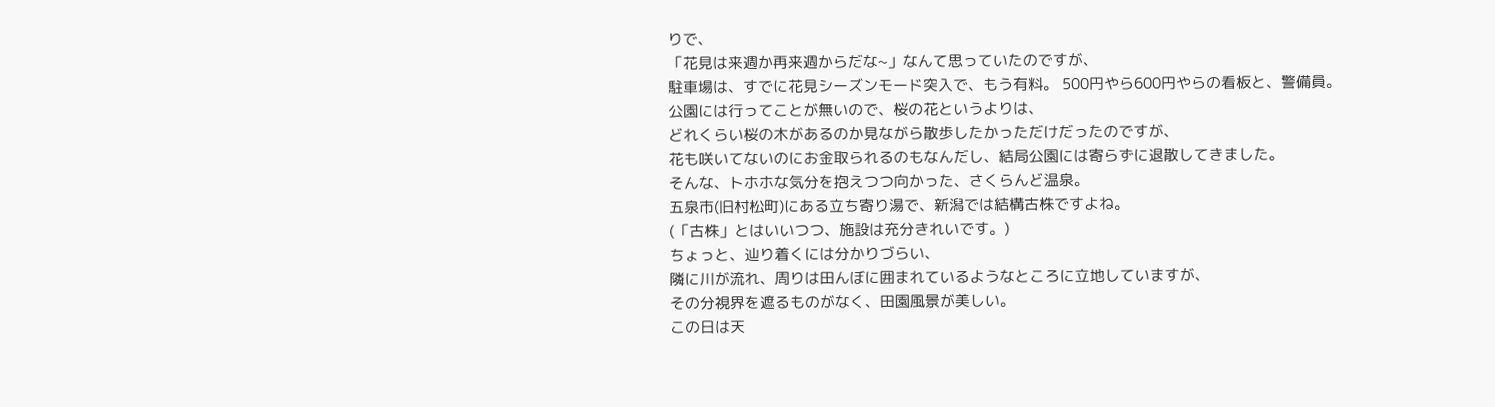りで、
「花見は来週か再来週からだな~」なんて思っていたのですが、
駐車場は、すでに花見シーズンモード突入で、もう有料。 500円やら600円やらの看板と、警備員。
公園には行ってことが無いので、桜の花というよりは、
どれくらい桜の木があるのか見ながら散歩したかっただけだったのですが、
花も咲いてないのにお金取られるのもなんだし、結局公園には寄らずに退散してきました。
そんな、トホホな気分を抱えつつ向かった、さくらんど温泉。
五泉市(旧村松町)にある立ち寄り湯で、新潟では結構古株ですよね。
(「古株」とはいいつつ、施設は充分きれいです。)
ちょっと、辿り着くには分かりづらい、
隣に川が流れ、周りは田んぼに囲まれているようなところに立地していますが、
その分視界を遮るものがなく、田園風景が美しい。
この日は天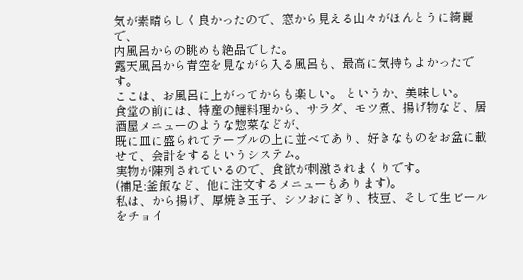気が素晴らしく良かったので、窓から見える山々がほんとうに綺麗で、
内風呂からの眺めも絶品でした。
露天風呂から青空を見ながら入る風呂も、最高に気持ちよかったです。
ここは、お風呂に上がってからも楽しい。 というか、美味しい。
食堂の前には、特産の鯉料理から、サラダ、モツ煮、揚げ物など、居酒屋メニューのような惣菜などが、
既に皿に盛られてテーブルの上に並べてあり、好きなものをお盆に載せて、会計をするというシステム。
実物が陳列されているので、食欲が刺激されまくりです。
(補足:釜飯など、他に注文するメニューもあります)。
私は、から揚げ、厚焼き玉子、シソおにぎり、枝豆、そして生ビールをチョイ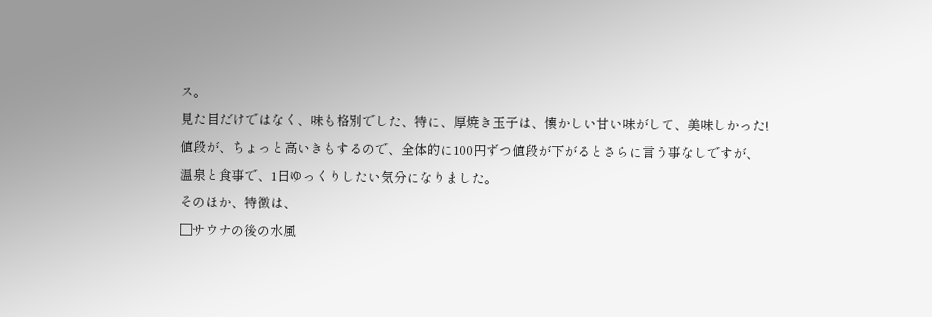ス。
見た目だけではなく、味も格別でした、特に、厚焼き玉子は、懐かしい甘い味がして、美味しかった!
値段が、ちょっと高いきもするので、全体的に100円ずつ値段が下がるとさらに言う事なしですが、
温泉と食事で、1日ゆっくりしたい気分になりました。
そのほか、特徴は、
□サウナの後の水風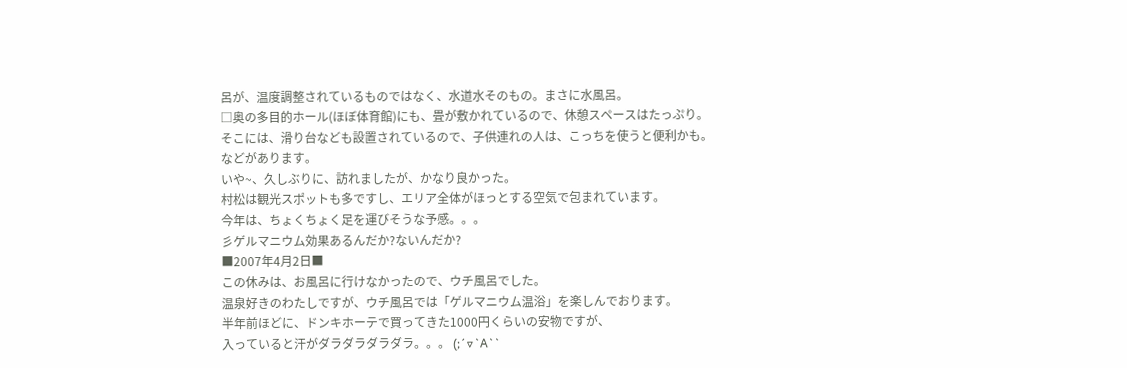呂が、温度調整されているものではなく、水道水そのもの。まさに水風呂。
□奥の多目的ホール(ほぼ体育館)にも、畳が敷かれているので、休憩スペースはたっぷり。
そこには、滑り台なども設置されているので、子供連れの人は、こっちを使うと便利かも。
などがあります。
いや~、久しぶりに、訪れましたが、かなり良かった。
村松は観光スポットも多ですし、エリア全体がほっとする空気で包まれています。
今年は、ちょくちょく足を運びそうな予感。。。
彡ゲルマニウム効果あるんだか?ないんだか?
■2007年4月2日■
この休みは、お風呂に行けなかったので、ウチ風呂でした。
温泉好きのわたしですが、ウチ風呂では「ゲルマニウム温浴」を楽しんでおります。
半年前ほどに、ドンキホーテで買ってきた1000円くらいの安物ですが、
入っていると汗がダラダラダラダラ。。。 (;´▽`A``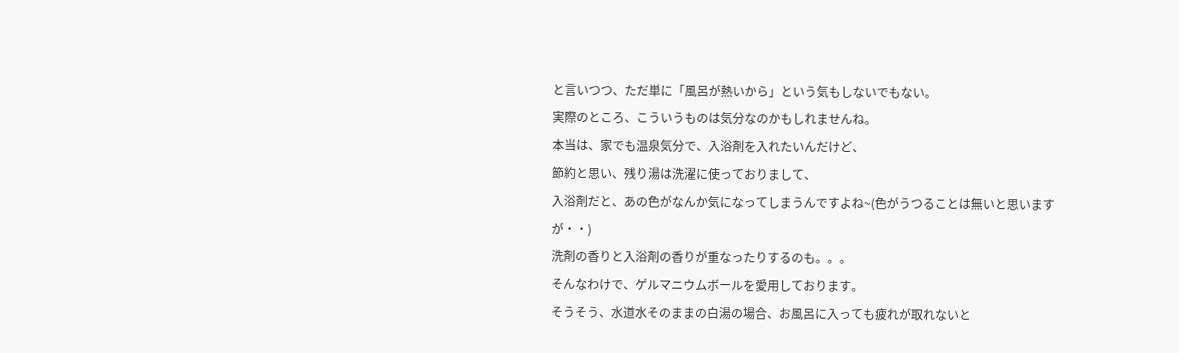と言いつつ、ただ単に「風呂が熱いから」という気もしないでもない。
実際のところ、こういうものは気分なのかもしれませんね。
本当は、家でも温泉気分で、入浴剤を入れたいんだけど、
節約と思い、残り湯は洗濯に使っておりまして、
入浴剤だと、あの色がなんか気になってしまうんですよね~(色がうつることは無いと思いますが・・)
洗剤の香りと入浴剤の香りが重なったりするのも。。。
そんなわけで、ゲルマニウムボールを愛用しております。
そうそう、水道水そのままの白湯の場合、お風呂に入っても疲れが取れないと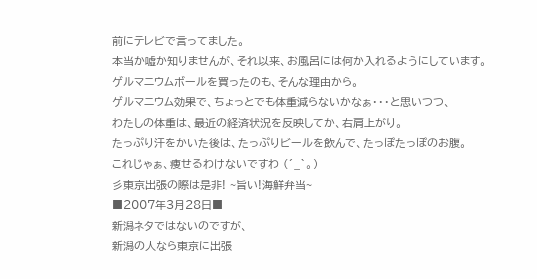前にテレビで言ってました。
本当か嘘か知りませんが、それ以来、お風呂には何か入れるようにしています。
ゲルマニウムボールを買ったのも、そんな理由から。
ゲルマニウム効果で、ちょっとでも体重減らないかなぁ・・・と思いつつ、
わたしの体重は、最近の経済状況を反映してか、右肩上がり。
たっぷり汗をかいた後は、たっぷりビールを飲んで、たっぽたっぽのお腹。
これじゃぁ、痩せるわけないですわ (´_`。)
彡東京出張の際は是非! ~旨い!海鮮弁当~
■2007年3月28日■
新潟ネタではないのですが、
新潟の人なら東京に出張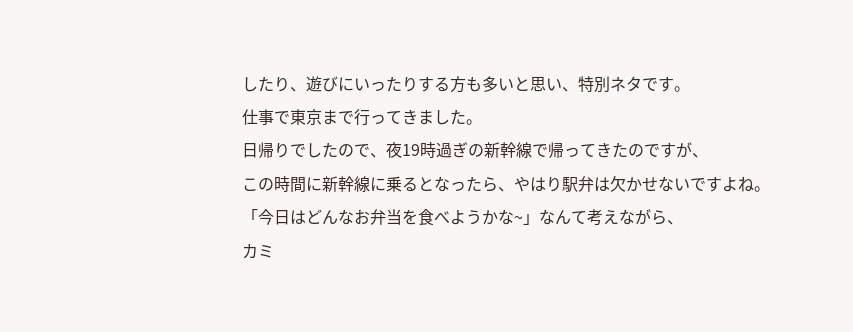したり、遊びにいったりする方も多いと思い、特別ネタです。
仕事で東京まで行ってきました。
日帰りでしたので、夜19時過ぎの新幹線で帰ってきたのですが、
この時間に新幹線に乗るとなったら、やはり駅弁は欠かせないですよね。
「今日はどんなお弁当を食べようかな~」なんて考えながら、
カミ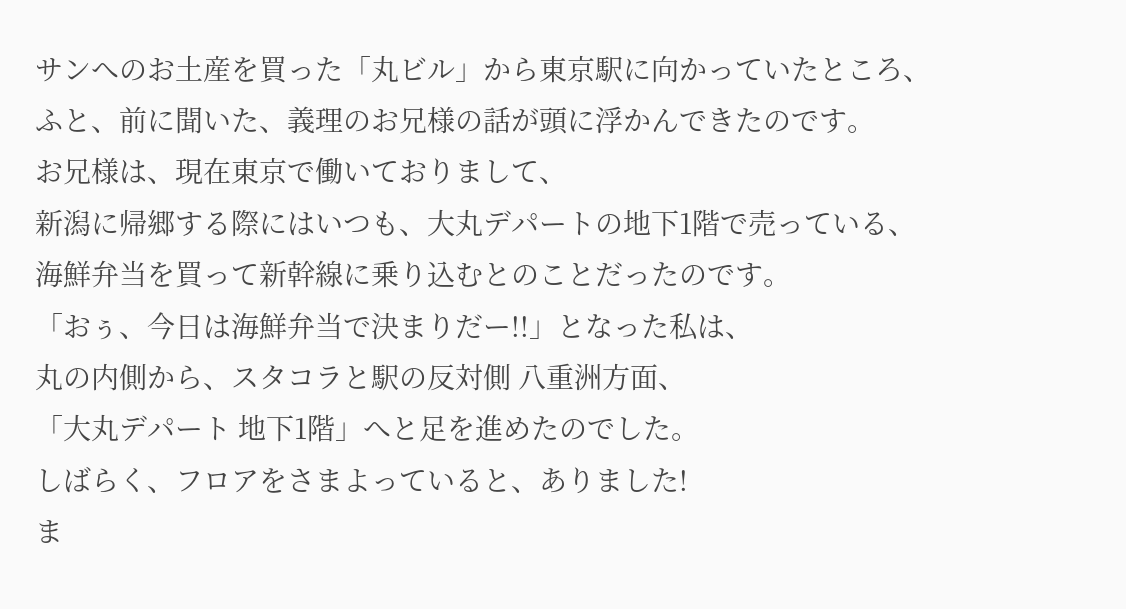サンへのお土産を買った「丸ビル」から東京駅に向かっていたところ、
ふと、前に聞いた、義理のお兄様の話が頭に浮かんできたのです。
お兄様は、現在東京で働いておりまして、
新潟に帰郷する際にはいつも、大丸デパートの地下1階で売っている、
海鮮弁当を買って新幹線に乗り込むとのことだったのです。
「おぅ、今日は海鮮弁当で決まりだー!!」となった私は、
丸の内側から、スタコラと駅の反対側 八重洲方面、
「大丸デパート 地下1階」へと足を進めたのでした。
しばらく、フロアをさまよっていると、ありました!
ま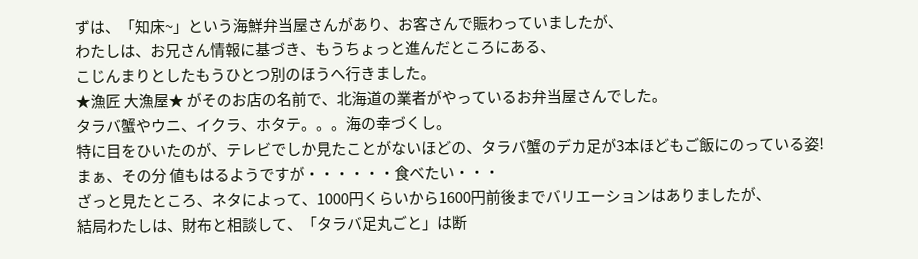ずは、「知床~」という海鮮弁当屋さんがあり、お客さんで賑わっていましたが、
わたしは、お兄さん情報に基づき、もうちょっと進んだところにある、
こじんまりとしたもうひとつ別のほうへ行きました。
★漁匠 大漁屋★ がそのお店の名前で、北海道の業者がやっているお弁当屋さんでした。
タラバ蟹やウニ、イクラ、ホタテ。。。海の幸づくし。
特に目をひいたのが、テレビでしか見たことがないほどの、タラバ蟹のデカ足が3本ほどもご飯にのっている姿!
まぁ、その分 値もはるようですが・・・・・・食べたい・・・
ざっと見たところ、ネタによって、1000円くらいから1600円前後までバリエーションはありましたが、
結局わたしは、財布と相談して、「タラバ足丸ごと」は断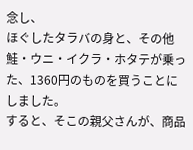念し、
ほぐしたタラバの身と、その他 鮭・ウニ・イクラ・ホタテが乗った、1360円のものを買うことにしました。
すると、そこの親父さんが、商品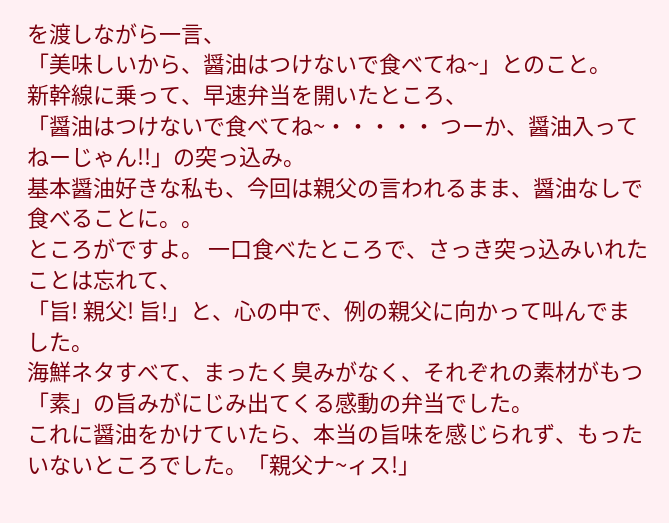を渡しながら一言、
「美味しいから、醤油はつけないで食べてね~」とのこと。
新幹線に乗って、早速弁当を開いたところ、
「醤油はつけないで食べてね~・・・・・ つーか、醤油入ってねーじゃん!!」の突っ込み。
基本醤油好きな私も、今回は親父の言われるまま、醤油なしで食べることに。。
ところがですよ。 一口食べたところで、さっき突っ込みいれたことは忘れて、
「旨! 親父! 旨!」と、心の中で、例の親父に向かって叫んでました。
海鮮ネタすべて、まったく臭みがなく、それぞれの素材がもつ「素」の旨みがにじみ出てくる感動の弁当でした。
これに醤油をかけていたら、本当の旨味を感じられず、もったいないところでした。「親父ナ~ィス!」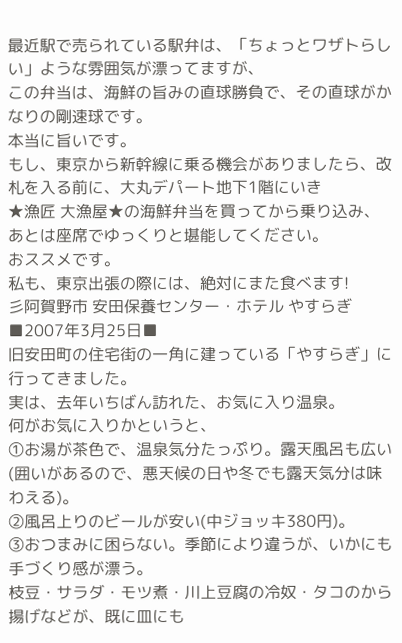最近駅で売られている駅弁は、「ちょっとワザトらしい」ような雰囲気が漂ってますが、
この弁当は、海鮮の旨みの直球勝負で、その直球がかなりの剛速球です。
本当に旨いです。
もし、東京から新幹線に乗る機会がありましたら、改札を入る前に、大丸デパート地下1階にいき
★漁匠 大漁屋★の海鮮弁当を買ってから乗り込み、あとは座席でゆっくりと堪能してください。
おススメです。
私も、東京出張の際には、絶対にまた食べます!
彡阿賀野市 安田保養センター・ホテル やすらぎ
■2007年3月25日■
旧安田町の住宅街の一角に建っている「やすらぎ」に行ってきました。
実は、去年いちばん訪れた、お気に入り温泉。
何がお気に入りかというと、
①お湯が茶色で、温泉気分たっぷり。露天風呂も広い(囲いがあるので、悪天候の日や冬でも露天気分は味わえる)。
②風呂上りのビールが安い(中ジョッキ380円)。
③おつまみに困らない。季節により違うが、いかにも手づくり感が漂う。
枝豆・サラダ・モツ煮・川上豆腐の冷奴・タコのから揚げなどが、既に皿にも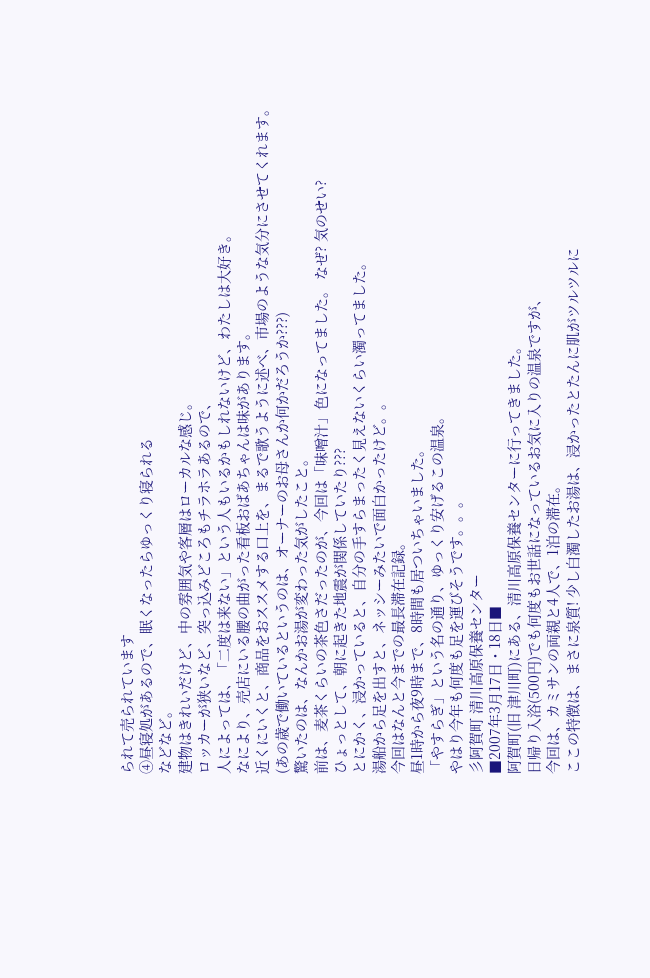られて売られています
④昼寝処があるので、眠くなったらゆっくり寝られる
などなど。
建物はきれいだけど、中の雰囲気や客層はローカルな感じ。
ロッカーが狭いなど、突っ込みどころもチラホラあるので、
人によっては、「二度は来ない」という人もいるかもしれないけど、わたしは大好き。
なにより、売店にいる腰の曲がった看板おばあちゃんは味があります。
近くにいくと、商品をおススメする口上を、まるで歌うように述べ、市場のような気分にさせてくれます。
(あの歳で働いているというのは、オーナーのお母さんか何かだろうか???)
驚いたのは、なんかお湯が変わった気がしたこと。
前は、麦茶くらいの茶色さだったのが、今回は「味噌汁」色になってました。 なぜ? 気のせい?
ひょっとして、朝に起きた地震が関係していたり???
とにかく、浸かっていると、自分の手すらまったく見えないくらい濁ってました。
湯船から足を出すと、ネッシーみたいで面白かったけど。。
今回はなんと今までの最長滞在記録。
昼1時から夜9時まで、8時間も居ついちゃいました。
「やすらぎ」という名の通り、ゆっくり安げるこの温泉。
やはり今年も何度も足を運びそうです。。。
彡阿賀町 清川高原保養センター
■2007年3月17日・18日■
阿賀町(旧 津川町)にある、清川高原保養センターに行ってきました。
日帰り入浴(500円)でも何度もお世話になっているお気に入りの温泉ですが、
今回は、カミサンの両親と4人で、1泊の滞在。
ここの特徴は、まさに泉質! 少し白濁したお湯は、浸かったとたんに肌がツルツルに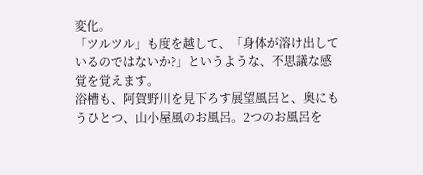変化。
「ツルツル」も度を越して、「身体が溶け出しているのではないか?」というような、不思議な感覚を覚えます。
浴槽も、阿賀野川を見下ろす展望風呂と、奥にもうひとつ、山小屋風のお風呂。2つのお風呂を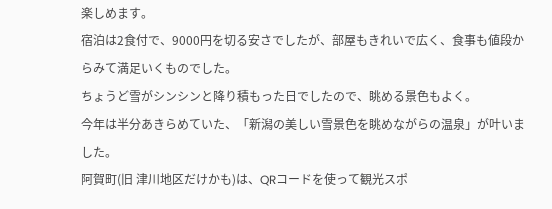楽しめます。
宿泊は2食付で、9000円を切る安さでしたが、部屋もきれいで広く、食事も値段からみて満足いくものでした。
ちょうど雪がシンシンと降り積もった日でしたので、眺める景色もよく。
今年は半分あきらめていた、「新潟の美しい雪景色を眺めながらの温泉」が叶いました。
阿賀町(旧 津川地区だけかも)は、QRコードを使って観光スポ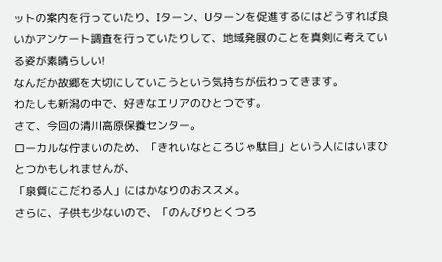ットの案内を行っていたり、Iターン、Uターンを促進するにはどうすれば良いかアンケート調査を行っていたりして、地域発展のことを真剣に考えている姿が素晴らしい!
なんだか故郷を大切にしていこうという気持ちが伝わってきます。
わたしも新潟の中で、好きなエリアのひとつです。
さて、今回の清川高原保養センター。
ローカルな佇まいのため、「きれいなところじゃ駄目」という人にはいまひとつかもしれませんが、
「泉質にこだわる人」にはかなりのおススメ。
さらに、子供も少ないので、「のんびりとくつろ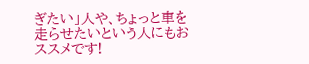ぎたい」人や、ちょっと車を走らせたいという人にもおススメです!